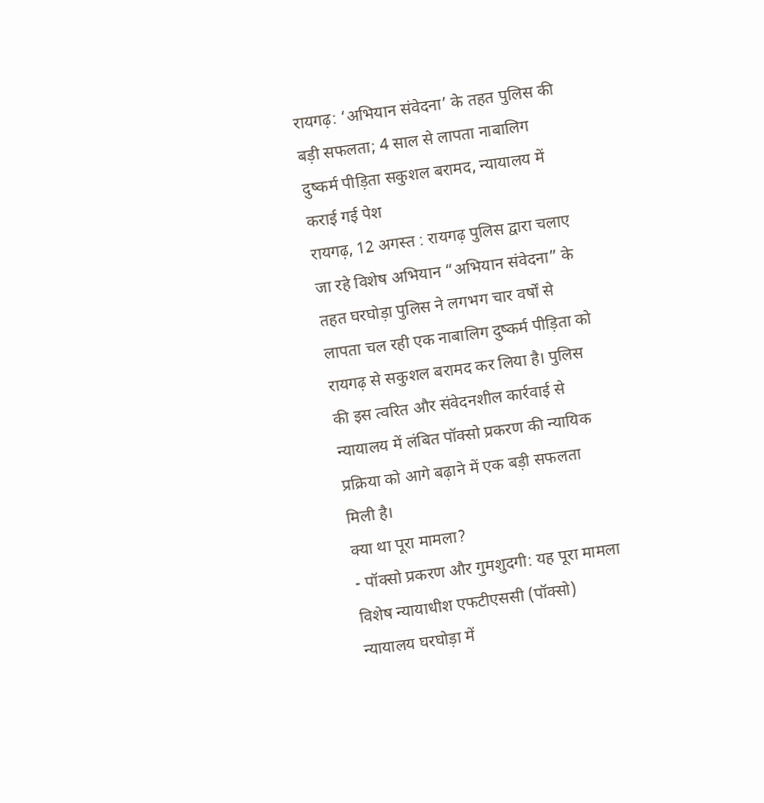रायगढ़: ‘अभियान संवेदना’ के तहत पुलिस की बड़ी सफलता; 4 साल से लापता नाबालिग दुष्कर्म पीड़िता सकुशल बरामद, न्यायालय में कराई गई पेश
रायगढ़, 12 अगस्त : रायगढ़ पुलिस द्वारा चलाए जा रहे विशेष अभियान “अभियान संवेदना” के तहत घरघोड़ा पुलिस ने लगभग चार वर्षों से लापता चल रही एक नाबालिग दुष्कर्म पीड़िता को रायगढ़ से सकुशल बरामद कर लिया है। पुलिस की इस त्वरित और संवेदनशील कार्रवाई से न्यायालय में लंबित पॉक्सो प्रकरण की न्यायिक प्रक्रिया को आगे बढ़ाने में एक बड़ी सफलता मिली है।
क्या था पूरा मामला?
- पॉक्सो प्रकरण और गुमशुदगी: यह पूरा मामला विशेष न्यायाधीश एफटीएससी (पॉक्सो) न्यायालय घरघोड़ा में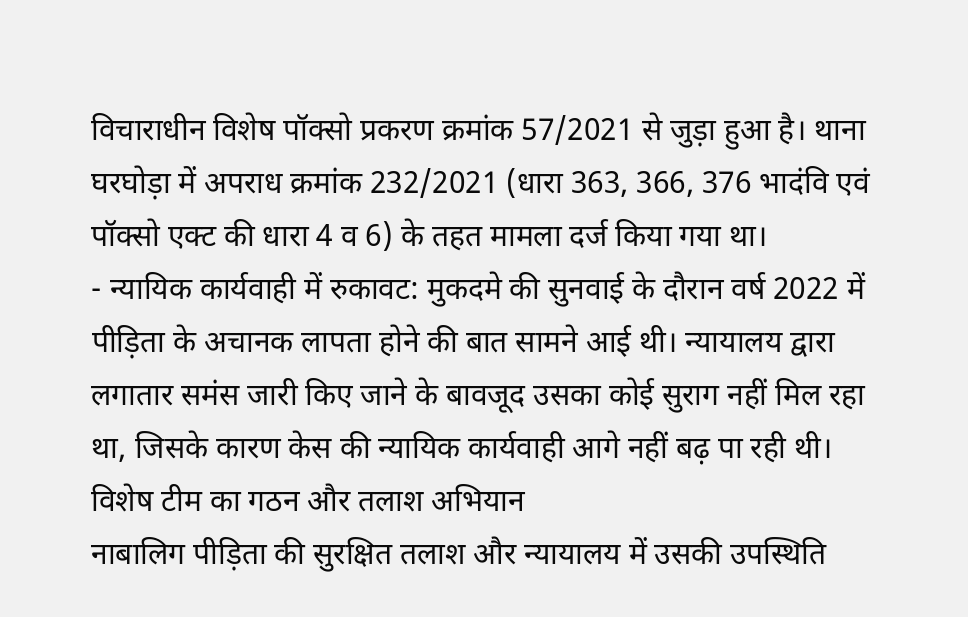विचाराधीन विशेष पॉक्सो प्रकरण क्रमांक 57/2021 से जुड़ा हुआ है। थाना घरघोड़ा में अपराध क्रमांक 232/2021 (धारा 363, 366, 376 भादंवि एवं पॉक्सो एक्ट की धारा 4 व 6) के तहत मामला दर्ज किया गया था।
- न्यायिक कार्यवाही में रुकावट: मुकदमे की सुनवाई के दौरान वर्ष 2022 में पीड़िता के अचानक लापता होने की बात सामने आई थी। न्यायालय द्वारा लगातार समंस जारी किए जाने के बावजूद उसका कोई सुराग नहीं मिल रहा था, जिसके कारण केस की न्यायिक कार्यवाही आगे नहीं बढ़ पा रही थी।
विशेष टीम का गठन और तलाश अभियान
नाबालिग पीड़िता की सुरक्षित तलाश और न्यायालय में उसकी उपस्थिति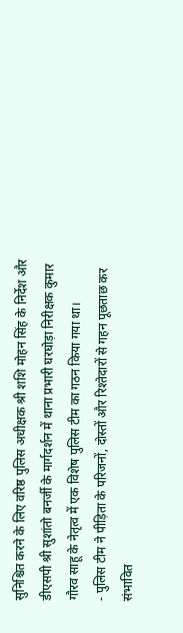सुनिश्चित करने के लिए वरिष्ठ पुलिस अधीक्षक श्री शशि मोहन सिंह के निर्देश और डीएसपी श्री सुशांतो बनर्जी के मार्गदर्शन में थाना प्रभारी घरघोड़ा निरीक्षक कुमार गौरव साहू के नेतृत्व में एक विशेष पुलिस टीम का गठन किया गया था।
- पुलिस टीम ने पीड़िता के परिजनों, दोस्तों और रिश्तेदारों से गहन पूछताछ कर संभावित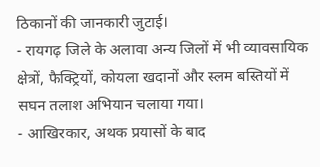ठिकानों की जानकारी जुटाई।
- रायगढ़ जिले के अलावा अन्य जिलों में भी व्यावसायिक क्षेत्रों, फैक्ट्रियों, कोयला खदानों और स्लम बस्तियों में सघन तलाश अभियान चलाया गया।
- आखिरकार, अथक प्रयासों के बाद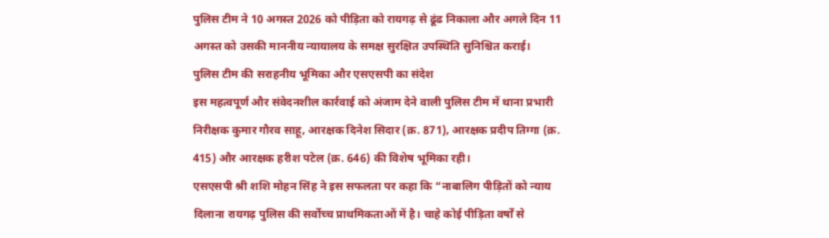पुलिस टीम ने 10 अगस्त 2026 को पीड़िता को रायगढ़ से ढूंढ निकाला और अगले दिन 11 अगस्त को उसकी माननीय न्यायालय के समक्ष सुरक्षित उपस्थिति सुनिश्चित कराई।
पुलिस टीम की सराहनीय भूमिका और एसएसपी का संदेश
इस महत्वपूर्ण और संवेदनशील कार्रवाई को अंजाम देने वाली पुलिस टीम में थाना प्रभारी निरीक्षक कुमार गौरव साहू, आरक्षक दिनेश सिदार (क्र. 871), आरक्षक प्रदीप तिग्गा (क्र. 415) और आरक्षक हरीश पटेल (क्र. 646) की विशेष भूमिका रही।
एसएसपी श्री शशि मोहन सिंह ने इस सफलता पर कहा कि “नाबालिग पीड़ितों को न्याय दिलाना रायगढ़ पुलिस की सर्वोच्च प्राथमिकताओं में है। चाहे कोई पीड़िता वर्षों से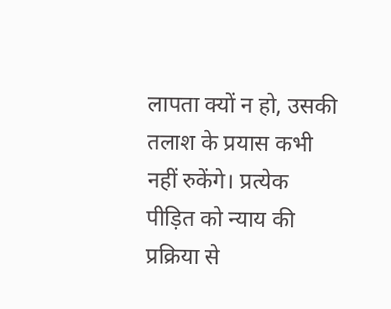लापता क्यों न हो, उसकी तलाश के प्रयास कभी नहीं रुकेंगे। प्रत्येक पीड़ित को न्याय की प्रक्रिया से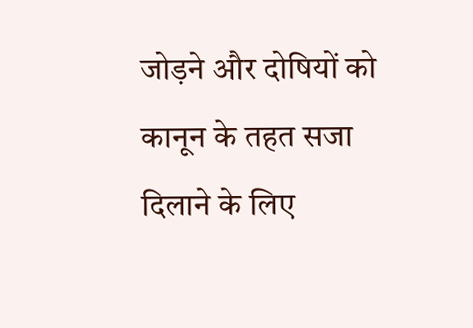जोड़ने और दोषियों को कानून के तहत सजा दिलाने के लिए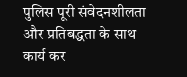पुलिस पूरी संवेदनशीलता और प्रतिबद्धता के साथ कार्य कर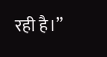रही है।”